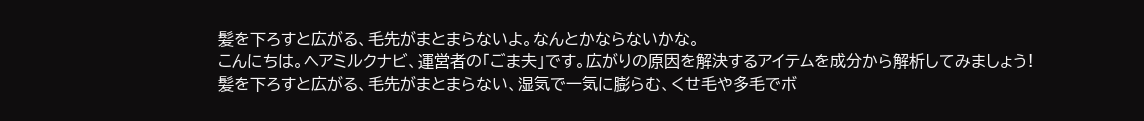髪を下ろすと広がる、毛先がまとまらないよ。なんとかならないかな。
こんにちは。ヘアミルクナビ、運営者の「ごま夫」です。広がりの原因を解決するアイテムを成分から解析してみましょう!
髪を下ろすと広がる、毛先がまとまらない、湿気で一気に膨らむ、くせ毛や多毛でボ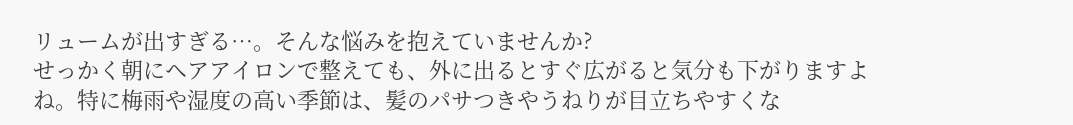リュームが出すぎる…。そんな悩みを抱えていませんか?
せっかく朝にヘアアイロンで整えても、外に出るとすぐ広がると気分も下がりますよね。特に梅雨や湿度の高い季節は、髪のパサつきやうねりが目立ちやすくな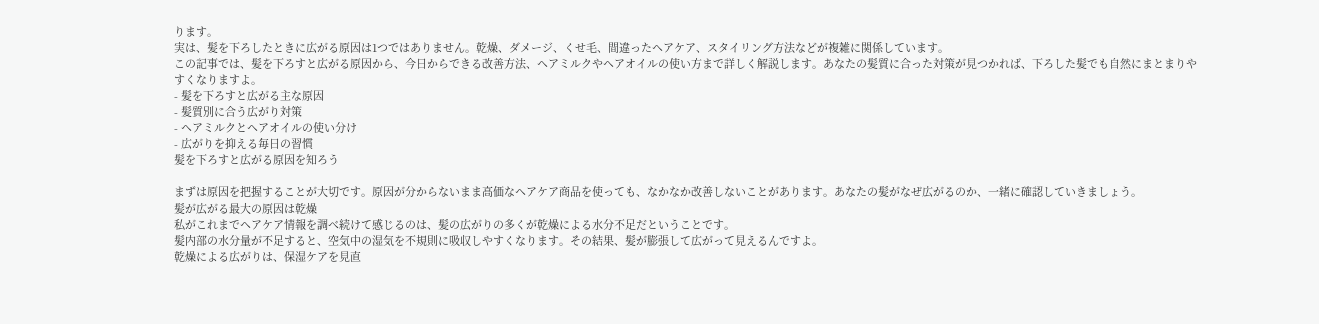ります。
実は、髪を下ろしたときに広がる原因は1つではありません。乾燥、ダメージ、くせ毛、間違ったヘアケア、スタイリング方法などが複雑に関係しています。
この記事では、髪を下ろすと広がる原因から、今日からできる改善方法、ヘアミルクやヘアオイルの使い方まで詳しく解説します。あなたの髪質に合った対策が見つかれば、下ろした髪でも自然にまとまりやすくなりますよ。
- 髪を下ろすと広がる主な原因
- 髪質別に合う広がり対策
- ヘアミルクとヘアオイルの使い分け
- 広がりを抑える毎日の習慣
髪を下ろすと広がる原因を知ろう

まずは原因を把握することが大切です。原因が分からないまま高価なヘアケア商品を使っても、なかなか改善しないことがあります。あなたの髪がなぜ広がるのか、一緒に確認していきましょう。
髪が広がる最大の原因は乾燥
私がこれまでヘアケア情報を調べ続けて感じるのは、髪の広がりの多くが乾燥による水分不足だということです。
髪内部の水分量が不足すると、空気中の湿気を不規則に吸収しやすくなります。その結果、髪が膨張して広がって見えるんですよ。
乾燥による広がりは、保湿ケアを見直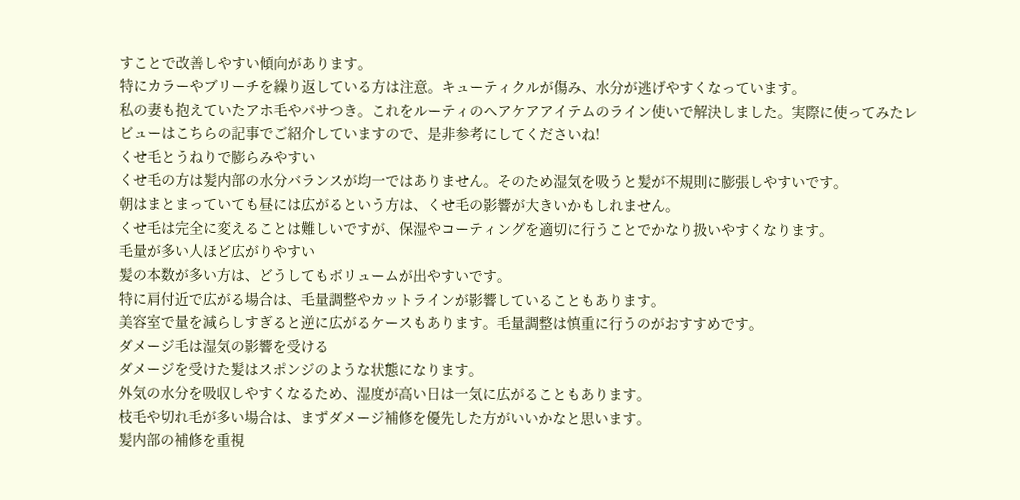すことで改善しやすい傾向があります。
特にカラーやブリーチを繰り返している方は注意。キューティクルが傷み、水分が逃げやすくなっています。
私の妻も抱えていたアホ毛やパサつき。これをルーティのヘアケアアイテムのライン使いで解決しました。実際に使ってみたレビューはこちらの記事でご紹介していますので、是非参考にしてくださいね!
くせ毛とうねりで膨らみやすい
くせ毛の方は髪内部の水分バランスが均一ではありません。そのため湿気を吸うと髪が不規則に膨張しやすいです。
朝はまとまっていても昼には広がるという方は、くせ毛の影響が大きいかもしれません。
くせ毛は完全に変えることは難しいですが、保湿やコーティングを適切に行うことでかなり扱いやすくなります。
毛量が多い人ほど広がりやすい
髪の本数が多い方は、どうしてもボリュームが出やすいです。
特に肩付近で広がる場合は、毛量調整やカットラインが影響していることもあります。
美容室で量を減らしすぎると逆に広がるケースもあります。毛量調整は慎重に行うのがおすすめです。
ダメージ毛は湿気の影響を受ける
ダメージを受けた髪はスポンジのような状態になります。
外気の水分を吸収しやすくなるため、湿度が高い日は一気に広がることもあります。
枝毛や切れ毛が多い場合は、まずダメージ補修を優先した方がいいかなと思います。
髪内部の補修を重視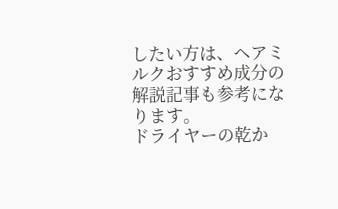したい方は、ヘアミルクおすすめ成分の解説記事も参考になります。
ドライヤーの乾か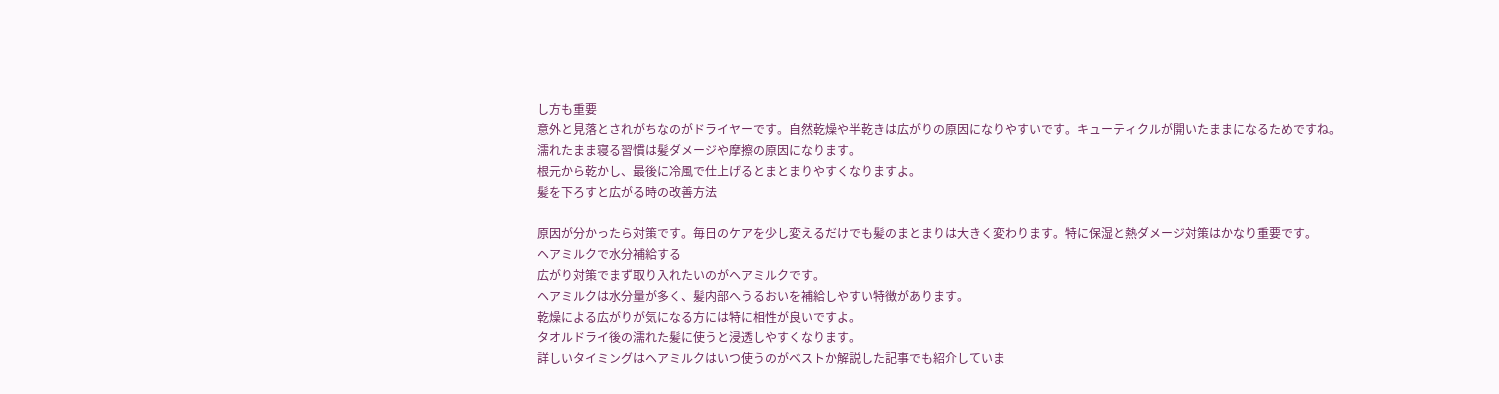し方も重要
意外と見落とされがちなのがドライヤーです。自然乾燥や半乾きは広がりの原因になりやすいです。キューティクルが開いたままになるためですね。
濡れたまま寝る習慣は髪ダメージや摩擦の原因になります。
根元から乾かし、最後に冷風で仕上げるとまとまりやすくなりますよ。
髪を下ろすと広がる時の改善方法

原因が分かったら対策です。毎日のケアを少し変えるだけでも髪のまとまりは大きく変わります。特に保湿と熱ダメージ対策はかなり重要です。
ヘアミルクで水分補給する
広がり対策でまず取り入れたいのがヘアミルクです。
ヘアミルクは水分量が多く、髪内部へうるおいを補給しやすい特徴があります。
乾燥による広がりが気になる方には特に相性が良いですよ。
タオルドライ後の濡れた髪に使うと浸透しやすくなります。
詳しいタイミングはヘアミルクはいつ使うのがベストか解説した記事でも紹介していま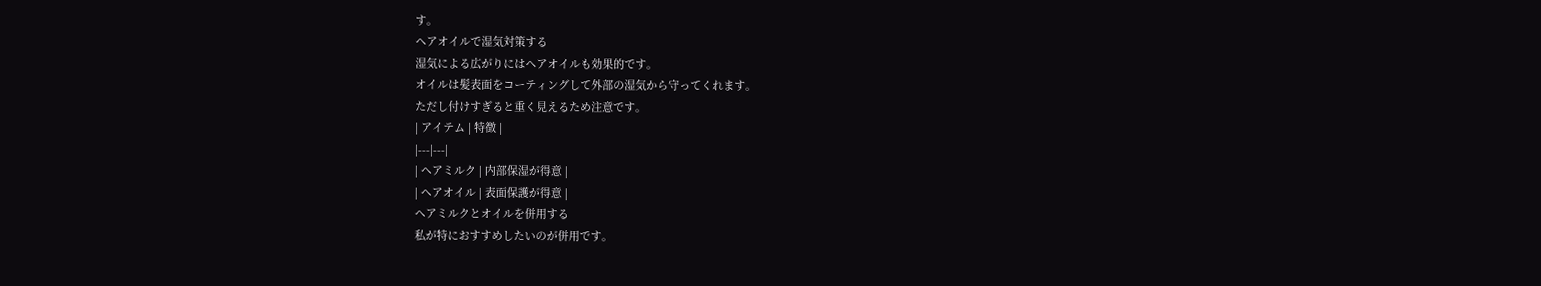す。
ヘアオイルで湿気対策する
湿気による広がりにはヘアオイルも効果的です。
オイルは髪表面をコーティングして外部の湿気から守ってくれます。
ただし付けすぎると重く見えるため注意です。
| アイテム | 特徴 |
|---|---|
| ヘアミルク | 内部保湿が得意 |
| ヘアオイル | 表面保護が得意 |
ヘアミルクとオイルを併用する
私が特におすすめしたいのが併用です。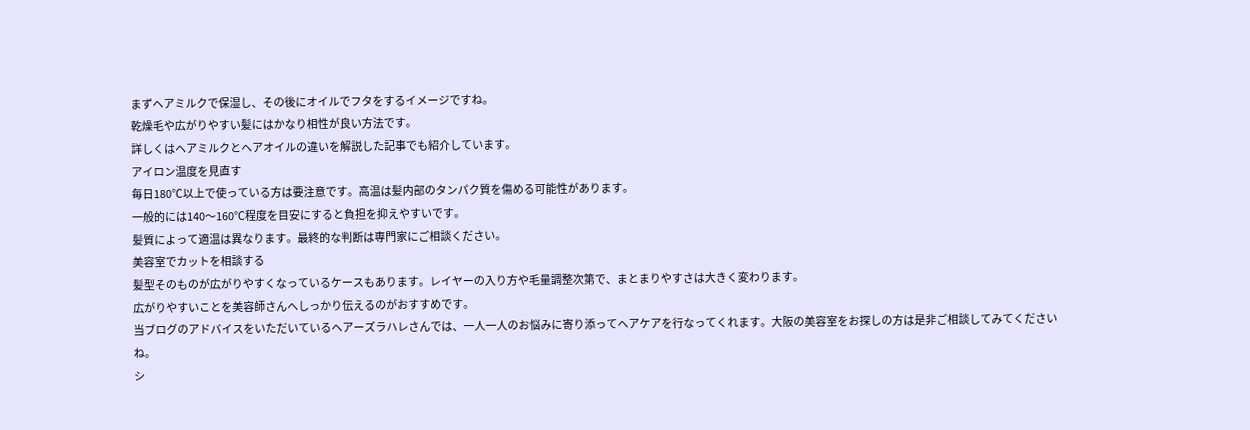まずヘアミルクで保湿し、その後にオイルでフタをするイメージですね。
乾燥毛や広がりやすい髪にはかなり相性が良い方法です。
詳しくはヘアミルクとヘアオイルの違いを解説した記事でも紹介しています。
アイロン温度を見直す
毎日180℃以上で使っている方は要注意です。高温は髪内部のタンパク質を傷める可能性があります。
一般的には140〜160℃程度を目安にすると負担を抑えやすいです。
髪質によって適温は異なります。最終的な判断は専門家にご相談ください。
美容室でカットを相談する
髪型そのものが広がりやすくなっているケースもあります。レイヤーの入り方や毛量調整次第で、まとまりやすさは大きく変わります。
広がりやすいことを美容師さんへしっかり伝えるのがおすすめです。
当ブログのアドバイスをいただいているヘアーズラハレさんでは、一人一人のお悩みに寄り添ってヘアケアを行なってくれます。大阪の美容室をお探しの方は是非ご相談してみてくださいね。
シ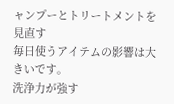ャンプーとトリートメントを見直す
毎日使うアイテムの影響は大きいです。
洗浄力が強す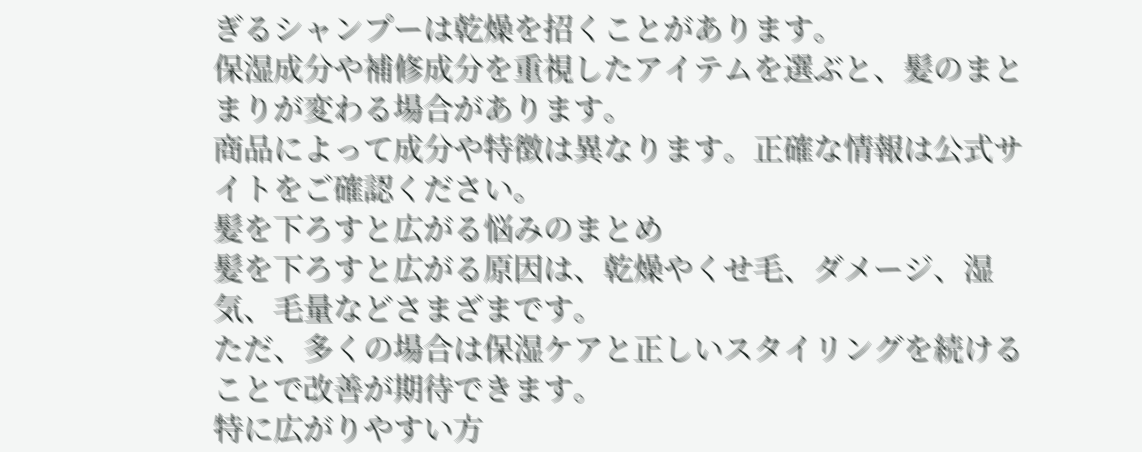ぎるシャンプーは乾燥を招くことがあります。
保湿成分や補修成分を重視したアイテムを選ぶと、髪のまとまりが変わる場合があります。
商品によって成分や特徴は異なります。正確な情報は公式サイトをご確認ください。
髪を下ろすと広がる悩みのまとめ
髪を下ろすと広がる原因は、乾燥やくせ毛、ダメージ、湿気、毛量などさまざまです。
ただ、多くの場合は保湿ケアと正しいスタイリングを続けることで改善が期待できます。
特に広がりやすい方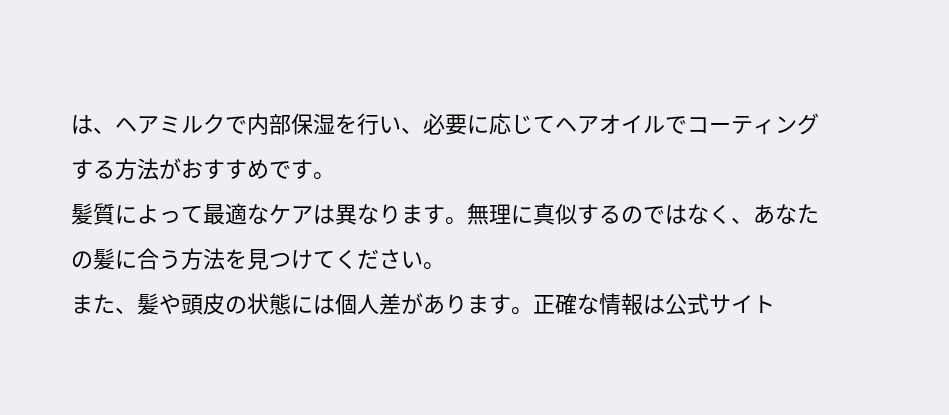は、ヘアミルクで内部保湿を行い、必要に応じてヘアオイルでコーティングする方法がおすすめです。
髪質によって最適なケアは異なります。無理に真似するのではなく、あなたの髪に合う方法を見つけてください。
また、髪や頭皮の状態には個人差があります。正確な情報は公式サイト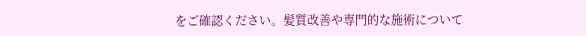をご確認ください。髪質改善や専門的な施術について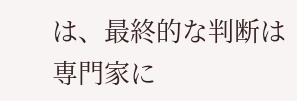は、最終的な判断は専門家に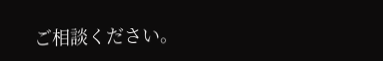ご相談ください。